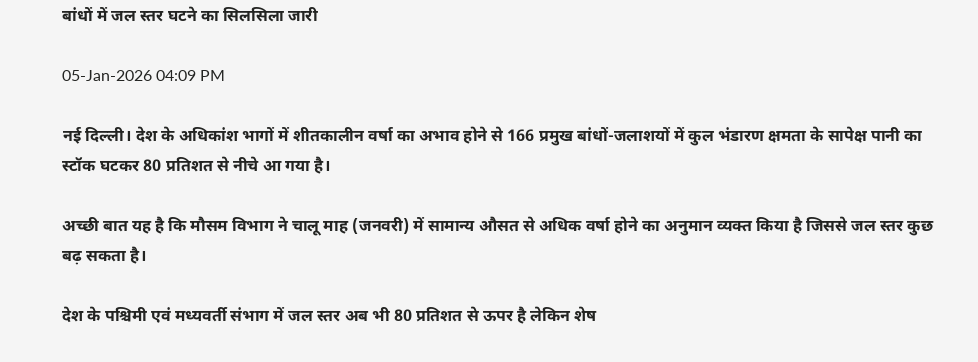बांधों में जल स्तर घटने का सिलसिला जारी

05-Jan-2026 04:09 PM

नई दिल्ली। देश के अधिकांश भागों में शीतकालीन वर्षा का अभाव होने से 166 प्रमुख बांधों-जलाशयों में कुल भंडारण क्षमता के सापेक्ष पानी का स्टॉक घटकर 80 प्रतिशत से नीचे आ गया है।

अच्छी बात यह है कि मौसम विभाग ने चालू माह (जनवरी) में सामान्य औसत से अधिक वर्षा होने का अनुमान व्यक्त किया है जिससे जल स्तर कुछ बढ़ सकता है।

देश के पश्चिमी एवं मध्यवर्ती संभाग में जल स्तर अब भी 80 प्रतिशत से ऊपर है लेकिन शेष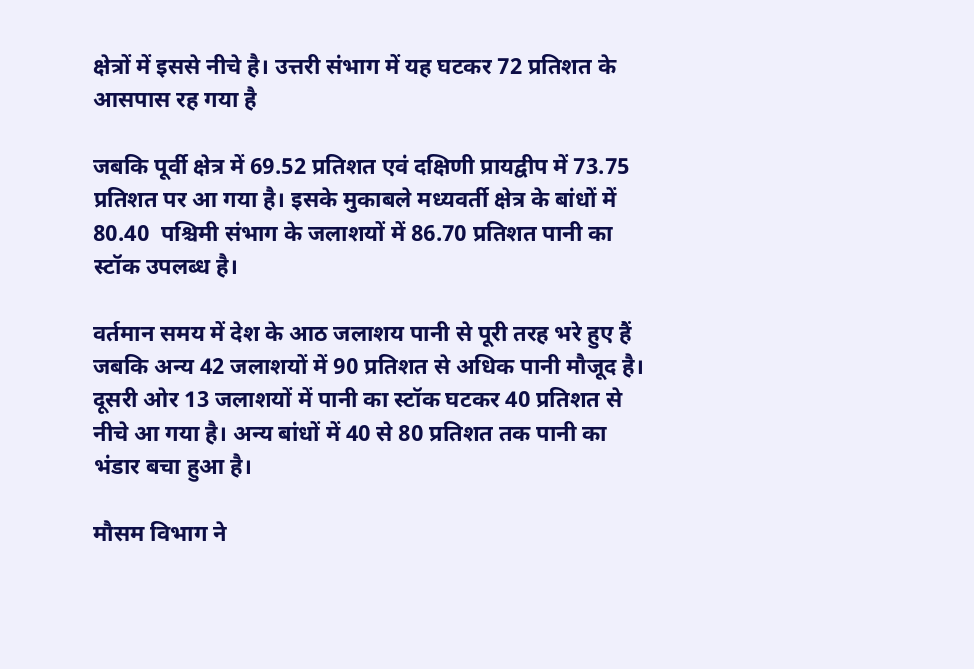क्षेत्रों में इससे नीचे है। उत्तरी संभाग में यह घटकर 72 प्रतिशत के आसपास रह गया है

जबकि पूर्वी क्षेत्र में 69.52 प्रतिशत एवं दक्षिणी प्रायद्वीप में 73.75 प्रतिशत पर आ गया है। इसके मुकाबले मध्यवर्ती क्षेत्र के बांधों में 80.40  पश्चिमी संभाग के जलाशयों में 86.70 प्रतिशत पानी का स्टॉक उपलब्ध है।

वर्तमान समय में देश के आठ जलाशय पानी से पूरी तरह भरे हुए हैं जबकि अन्य 42 जलाशयों में 90 प्रतिशत से अधिक पानी मौजूद है। दूसरी ओर 13 जलाशयों में पानी का स्टॉक घटकर 40 प्रतिशत से नीचे आ गया है। अन्य बांधों में 40 से 80 प्रतिशत तक पानी का भंडार बचा हुआ है।

मौसम विभाग ने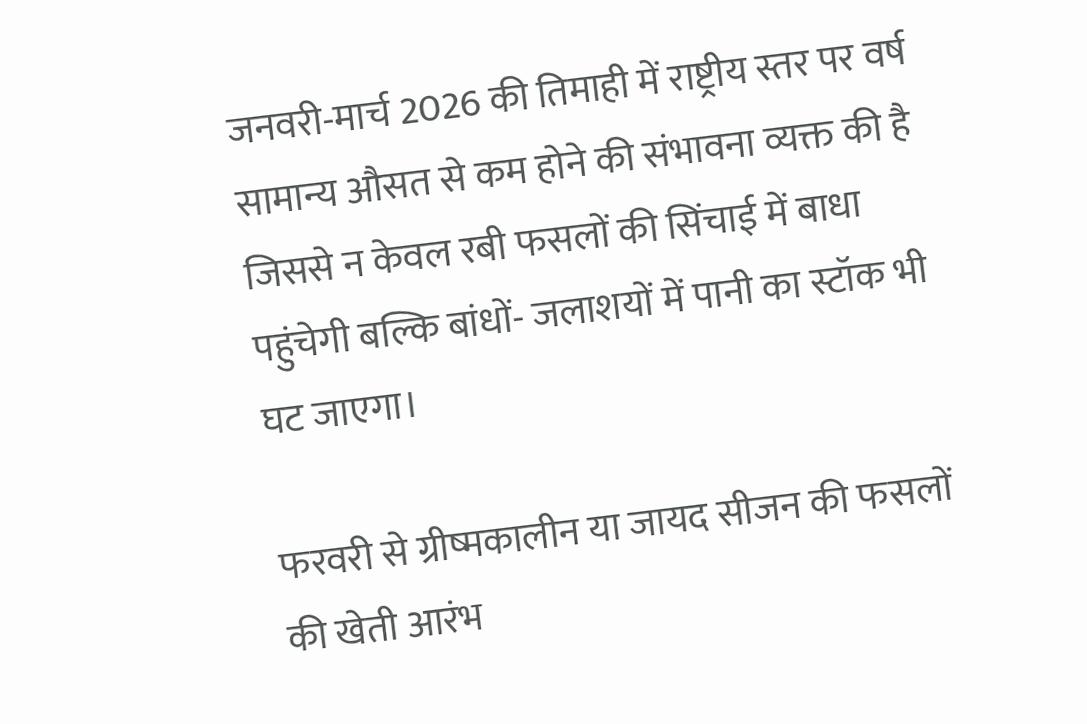जनवरी-मार्च 2026 की तिमाही में राष्ट्रीय स्तर पर वर्ष सामान्य औसत से कम होने की संभावना व्यक्त की है जिससे न केवल रबी फसलों की सिंचाई में बाधा पहुंचेगी बल्कि बांधों- जलाशयों में पानी का स्टॉक भी घट जाएगा।

फरवरी से ग्रीष्मकालीन या जायद सीजन की फसलों की खेती आरंभ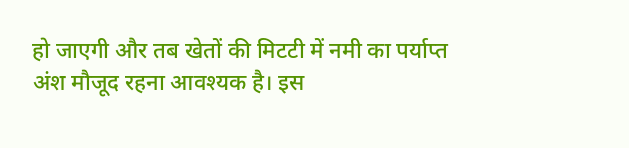हो जाएगी और तब खेतों की मिटटी में नमी का पर्याप्त अंश मौजूद रहना आवश्यक है। इस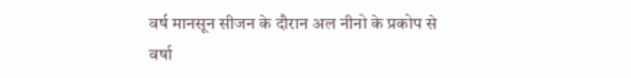वर्ष मानसून सीजन के दौरान अल नीनो के प्रकोप से वर्षा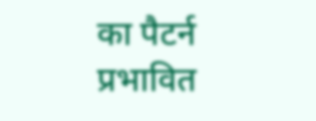का पैटर्न प्रभावित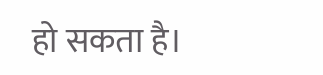हो सकता है।